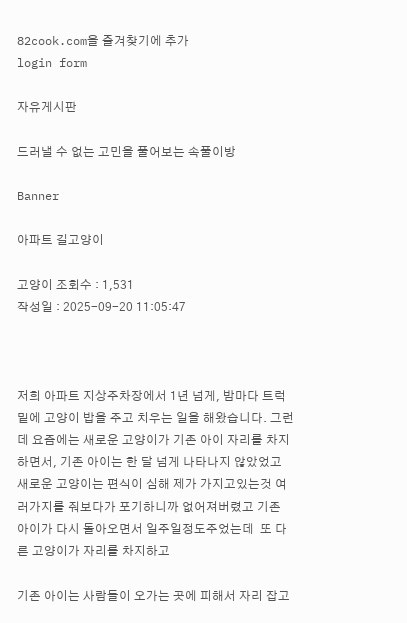82cook.com을 즐겨찾기에 추가
login form

자유게시판

드러낼 수 없는 고민을 풀어보는 속풀이방

Banner

아파트 길고양이

고양이 조회수 : 1,531
작성일 : 2025-09-20 11:05:47



저희 아파트 지상주차장에서 1년 넘게, 밤마다 트럭 밑에 고양이 밥을 주고 치우는 일을 해왔습니다. 그런데 요즘에는 새로운 고양이가 기존 아이 자리를 차지하면서, 기존 아이는 한 달 넘게 나타나지 않았었고  새로운 고양이는 편식이 심해 제가 가지고있는것 여러가지를 줘보다가 포기하니까 없어져버렸고 기존 아이가 다시 돌아오면서 일주일정도주었는데  또 다른 고양이가 자리를 차지하고

기존 아이는 사람들이 오가는 곳에 피해서 자리 잡고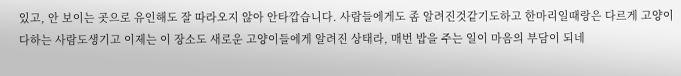있고, 안 보이는 곳으로 유인해도 잘 따라오지 않아 안타깝습니다. 사람들에게도 좀 알려진것같기도하고 한마리일때랑은 다르게 고양이다하는 사람도생기고 이제는 이 장소도 새로운 고양이들에게 알려진 상태라, 매번 밥을 주는 일이 마음의 부담이 되네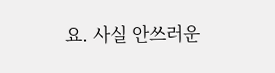요. 사실 안쓰러운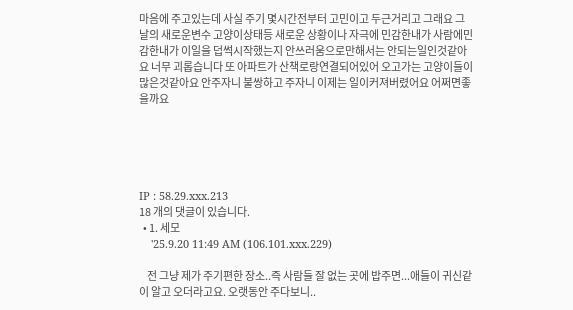마음에 주고있는데 사실 주기 몇시간전부터 고민이고 두근거리고 그래요 그날의 새로운변수 고양이상태등 새로운 상황이나 자극에 민감한내가 사람에민감한내가 이일을 덥썩시작했는지 안쓰러움으로만해서는 안되는일인것같아요 너무 괴롭습니다 또 아파트가 산책로랑연결되어있어 오고가는 고양이들이 많은것같아요 안주자니 불쌍하고 주자니 이제는 일이커져버렸어요 어쩌면좋을까요





IP : 58.29.xxx.213
18 개의 댓글이 있습니다.
  • 1. 세모
    '25.9.20 11:49 AM (106.101.xxx.229)

    전 그냥 제가 주기편한 장소..즉 사람들 잘 없는 곳에 밥주면...애들이 귀신같이 알고 오더라고요. 오랫동안 주다보니..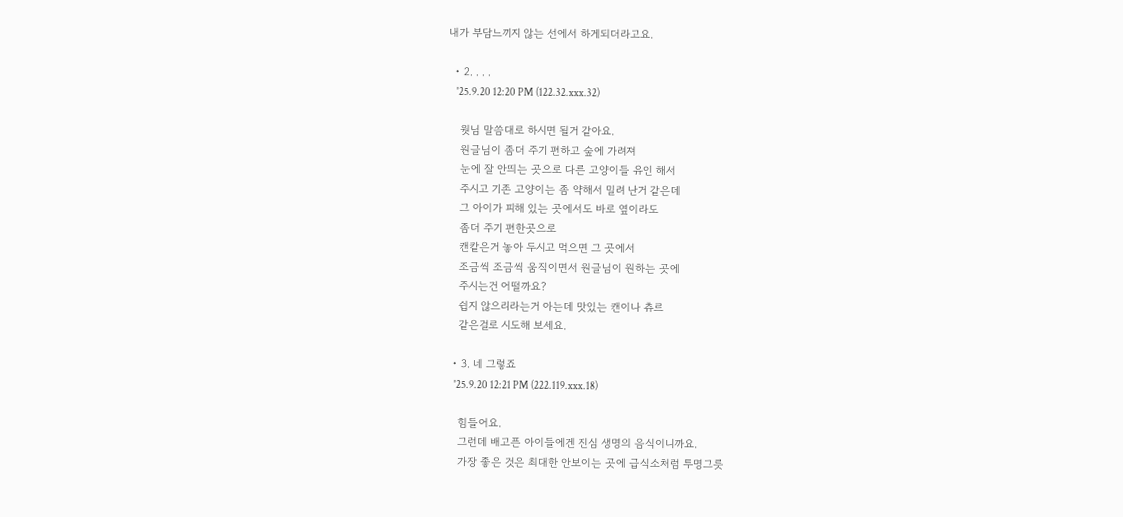내가 부담느끼지 않는 선에서 하게되더라고요.

  • 2. . . .
    '25.9.20 12:20 PM (122.32.xxx.32)

    웟님 말씀대로 하시면 될거 같아요.
    원글님이 좀더 주기 편하고 숲에 가려져
    눈에 잘 안띄는 곳으로 다른 고양이들 유인 해서
    주시고 기존 고양이는 좀 약해서 밀려 난거 같은데
    그 아이가 피해 있는 곳에서도 바로 옆이라도
    좀더 주기 편한곳으로
    캔캍은거 놓아 두시고 먹으면 그 곳에서
    조금씩 조금씩 움직이면서 원글님이 원하는 곳에
    주시는건 어떨까요?
    쉽지 않으리라는거 아는데 맛있는 캔이나 츄르
    같은걸로 시도해 보세요.

  • 3. 네 그렇죠
    '25.9.20 12:21 PM (222.119.xxx.18)

    힘들어요.
    그런데 배고픈 아이들에겐 진심 생명의 음식이니까요.
    가장 좋은 것은 최대한 안보이는 곳에 급식소처럼 투명그릇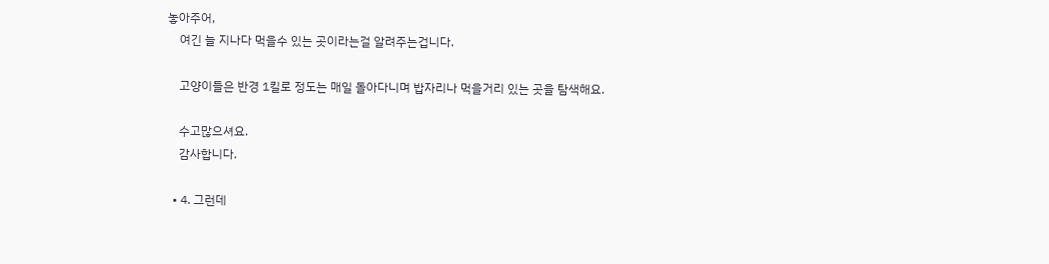놓아주어,
    여긴 늘 지나다 먹을수 있는 곳이라는걸 알려주는겁니다.

    고양이들은 반경 1킬로 정도는 매일 돌아다니며 밥자리나 먹을거리 있는 곳을 탐색해요.

    수고많으셔요.
    감사합니다.

  • 4. 그런데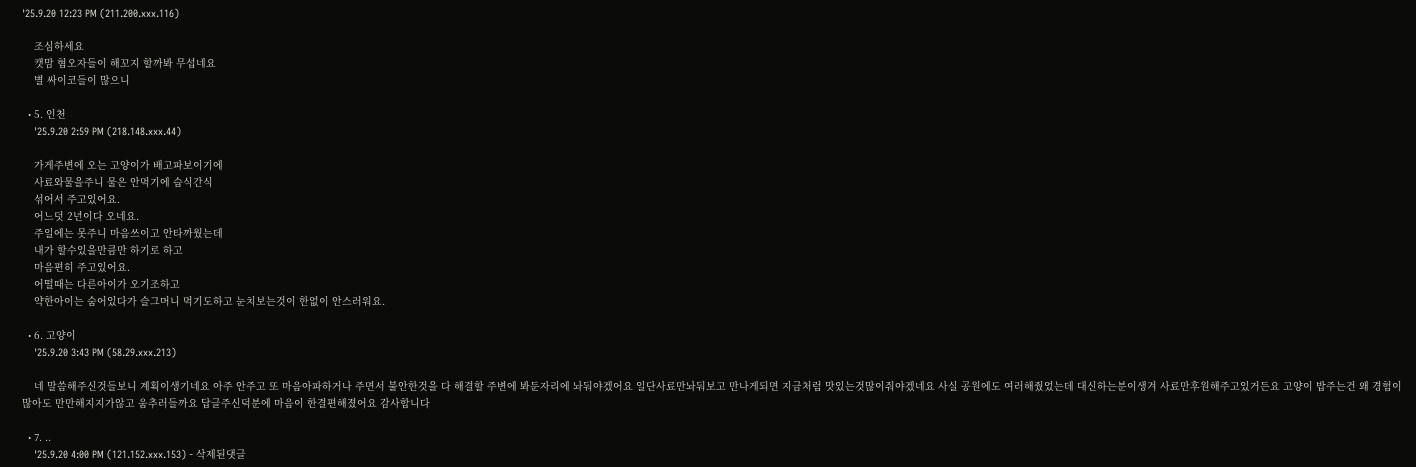'25.9.20 12:23 PM (211.200.xxx.116)

    조심하세요
    캣맘 혐오자들이 해꼬지 할까봐 무섭네요
    별 싸이코들이 많으니

  • 5. 인천
    '25.9.20 2:59 PM (218.148.xxx.44)

    가게주변에 오는 고양이가 배고파보이기에
    사료와물을주니 물은 안먹기에 습식간식
    섞어서 주고있어요.
    어느덧 2년이다 오네요.
    주일에는 못주니 마음쓰이고 안타까웠는데
    내가 할수있을만큼만 하기로 하고
    마음편히 주고있어요.
    어떨때는 다른아이가 오기조하고
    약한아이는 숨어있다가 슬그머니 먹기도하고 눈치보는것이 한없이 안스러워요.

  • 6. 고양이
    '25.9.20 3:43 PM (58.29.xxx.213)

    네 말씀해주신것들보니 계획이생기네요 아주 안주고 또 마음아파하거나 주면서 불안한것을 다 해결할 주변에 봐둔자리에 놔둬야겠어요 일단사료만놔둬보고 만나게되면 지금처럼 맛있는것많이줘야겠네요 사실 공원에도 여러해줬었는데 대신하는분이생겨 사료만후원해주고있거든요 고양이 밥주는건 왜 경험이많아도 만만해지지가않고 움추러들까요 답글주신덕분에 마음이 한결편해졌어요 감사합니다

  • 7. ..
    '25.9.20 4:00 PM (121.152.xxx.153) - 삭제된댓글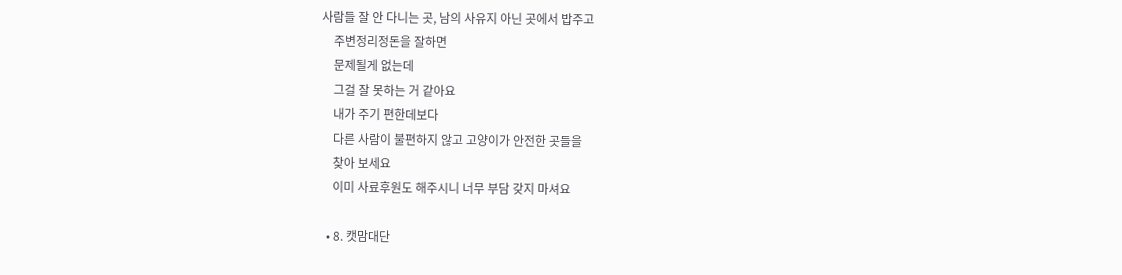사람들 잘 안 다니는 곳, 남의 사유지 아닌 곳에서 밥주고
    주변정리정돈을 잘하면
    문제될게 없는데
    그걸 잘 못하는 거 같아요
    내가 주기 편한데보다
    다른 사람이 불편하지 않고 고양이가 안전한 곳들을
    찾아 보세요
    이미 사료후원도 해주시니 너무 부담 갖지 마셔요

  • 8. 캣맘대단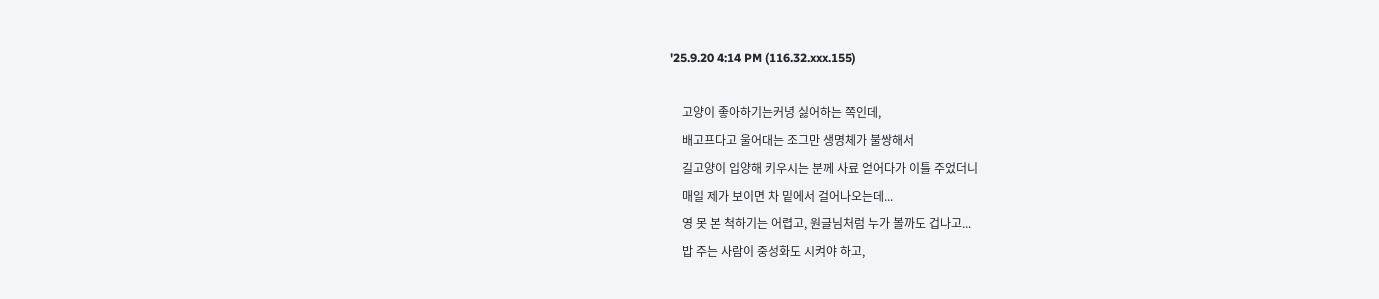'25.9.20 4:14 PM (116.32.xxx.155)

    고양이 좋아하기는커녕 싫어하는 쪽인데,
    배고프다고 울어대는 조그만 생명체가 불쌍해서
    길고양이 입양해 키우시는 분께 사료 얻어다가 이틀 주었더니
    매일 제가 보이면 차 밑에서 걸어나오는데...
    영 못 본 척하기는 어렵고, 원글님처럼 누가 볼까도 겁나고...
    밥 주는 사람이 중성화도 시켜야 하고,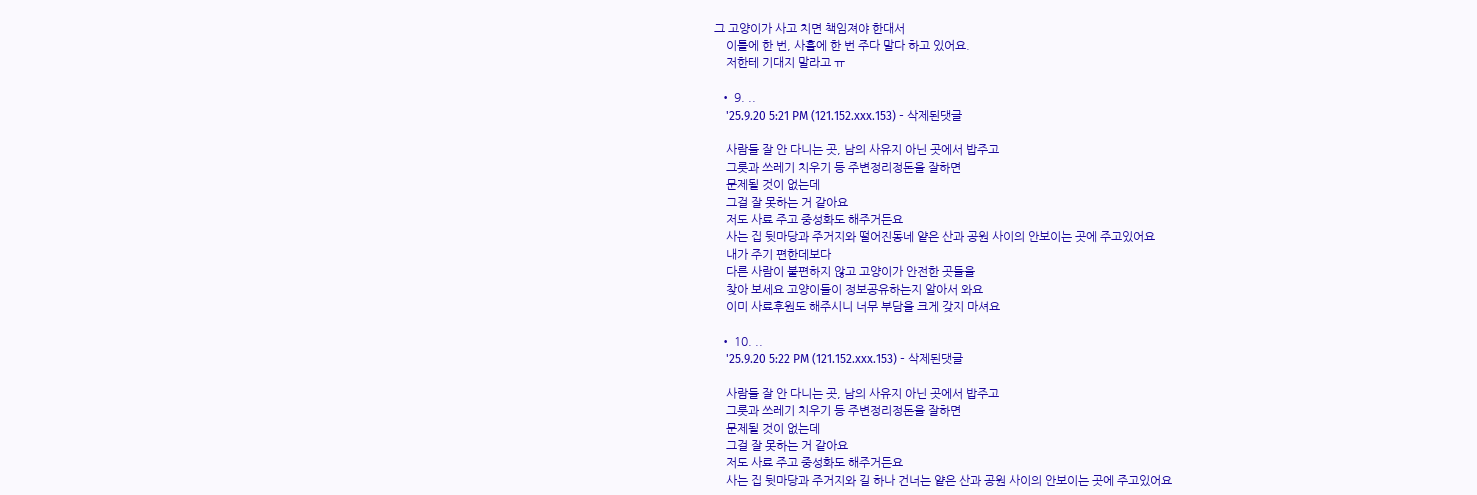그 고양이가 사고 치면 책임져야 한대서
    이틀에 한 번, 사흘에 한 번 주다 말다 하고 있어요.
    저한테 기대지 말라고 ㅠ

  • 9. ..
    '25.9.20 5:21 PM (121.152.xxx.153) - 삭제된댓글

    사람들 잘 안 다니는 곳, 남의 사유지 아닌 곳에서 밥주고
    그릇과 쓰레기 치우기 등 주변정리정돈을 잘하면
    문제될 것이 없는데
    그걸 잘 못하는 거 같아요
    저도 사료 주고 중성화도 해주거든요
    사는 집 뒷마당과 주거지와 떨어진동네 얕은 산과 공원 사이의 안보이는 곳에 주고있어요
    내가 주기 편한데보다
    다른 사람이 불편하지 않고 고양이가 안전한 곳들을
    찾아 보세요 고양이들이 정보공유하는지 알아서 와요
    이미 사료후원도 해주시니 너무 부담을 크게 갖지 마셔요

  • 10. ..
    '25.9.20 5:22 PM (121.152.xxx.153) - 삭제된댓글

    사람들 잘 안 다니는 곳, 남의 사유지 아닌 곳에서 밥주고
    그릇과 쓰레기 치우기 등 주변정리정돈을 잘하면
    문제될 것이 없는데
    그걸 잘 못하는 거 같아요
    저도 사료 주고 중성화도 해주거든요
    사는 집 뒷마당과 주거지와 길 하나 건너는 얕은 산과 공원 사이의 안보이는 곳에 주고있어요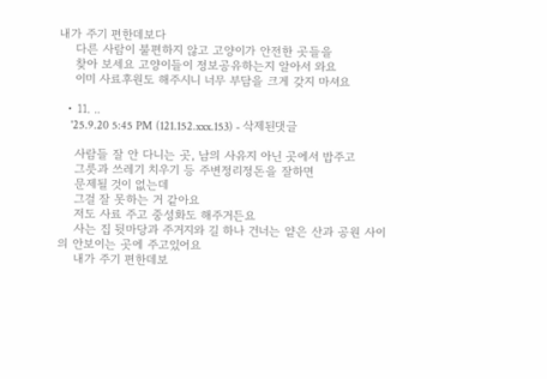내가 주기 편한데보다
    다른 사람이 불편하지 않고 고양이가 안전한 곳들을
    찾아 보세요 고양이들이 정보공유하는지 알아서 와요
    이미 사료후원도 해주시니 너무 부담을 크게 갖지 마셔요

  • 11. ..
    '25.9.20 5:45 PM (121.152.xxx.153) - 삭제된댓글

    사람들 잘 안 다니는 곳, 남의 사유지 아닌 곳에서 밥주고
    그릇과 쓰레기 치우기 등 주변정리정돈을 잘하면
    문제될 것이 없는데
    그걸 잘 못하는 거 같아요
    저도 사료 주고 중성화도 해주거든요
    사는 집 뒷마당과 주거지와 길 하나 건너는 얕은 산과 공원 사이의 안보이는 곳에 주고있어요
    내가 주기 편한데보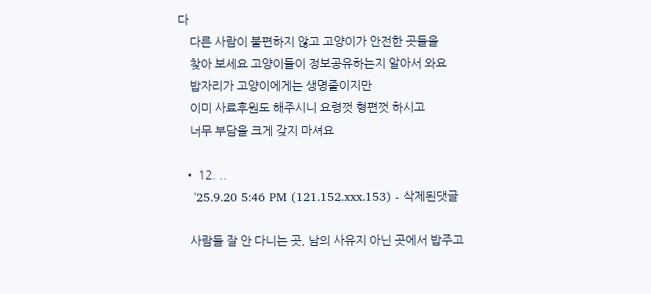다
    다른 사람이 불편하지 않고 고양이가 안전한 곳들을
    찾아 보세요 고양이들이 정보공유하는지 알아서 와요
    밥자리가 고양이에게는 생명줄이지만
    이미 사료후원도 해주시니 요령껏 형편껏 하시고
    너무 부담을 크게 갖지 마셔요

  • 12. ..
    '25.9.20 5:46 PM (121.152.xxx.153) - 삭제된댓글

    사람들 잘 안 다니는 곳, 남의 사유지 아닌 곳에서 밥주고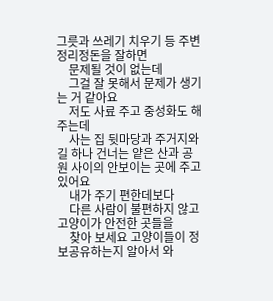그릇과 쓰레기 치우기 등 주변정리정돈을 잘하면
    문제될 것이 없는데
    그걸 잘 못해서 문제가 생기는 거 같아요
    저도 사료 주고 중성화도 해주는데
    사는 집 뒷마당과 주거지와 길 하나 건너는 얕은 산과 공원 사이의 안보이는 곳에 주고있어요
    내가 주기 편한데보다
    다른 사람이 불편하지 않고 고양이가 안전한 곳들을
    찾아 보세요 고양이들이 정보공유하는지 알아서 와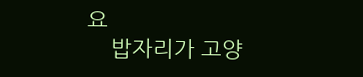요
    밥자리가 고양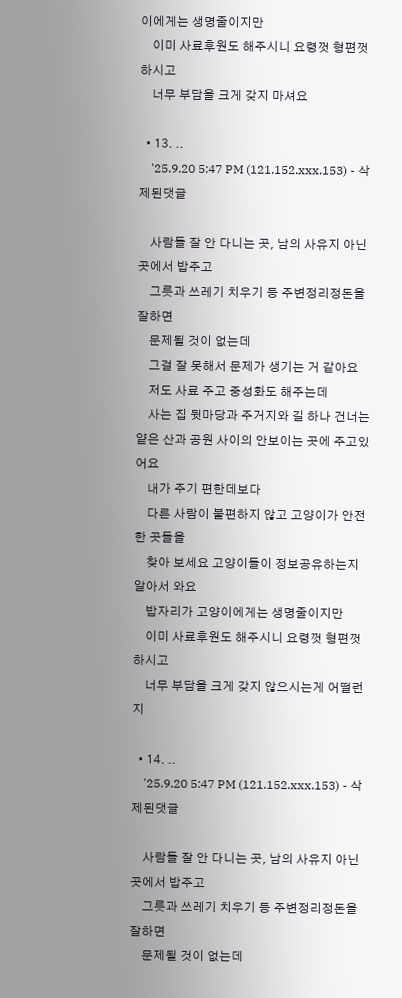이에게는 생명줄이지만
    이미 사료후원도 해주시니 요령껏 형편껏 하시고
    너무 부담을 크게 갖지 마셔요

  • 13. ..
    '25.9.20 5:47 PM (121.152.xxx.153) - 삭제된댓글

    사람들 잘 안 다니는 곳, 남의 사유지 아닌 곳에서 밥주고
    그릇과 쓰레기 치우기 등 주변정리정돈을 잘하면
    문제될 것이 없는데
    그걸 잘 못해서 문제가 생기는 거 같아요
    저도 사료 주고 중성화도 해주는데
    사는 집 뒷마당과 주거지와 길 하나 건너는 얕은 산과 공원 사이의 안보이는 곳에 주고있어요
    내가 주기 편한데보다
    다른 사람이 불편하지 않고 고양이가 안전한 곳들을
    찾아 보세요 고양이들이 정보공유하는지 알아서 와요
    밥자리가 고양이에게는 생명줄이지만
    이미 사료후원도 해주시니 요령껏 형편껏 하시고
    너무 부담을 크게 갖지 않으시는게 어떨런지

  • 14. ..
    '25.9.20 5:47 PM (121.152.xxx.153) - 삭제된댓글

    사람들 잘 안 다니는 곳, 남의 사유지 아닌 곳에서 밥주고
    그릇과 쓰레기 치우기 등 주변정리정돈을 잘하면
    문제될 것이 없는데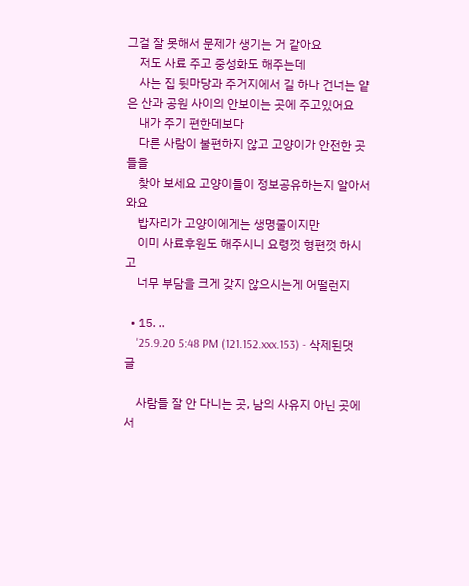그걸 잘 못해서 문제가 생기는 거 같아요
    저도 사료 주고 중성화도 해주는데
    사는 집 뒷마당과 주거지에서 길 하나 건너는 얕은 산과 공원 사이의 안보이는 곳에 주고있어요
    내가 주기 편한데보다
    다른 사람이 불편하지 않고 고양이가 안전한 곳들을
    찾아 보세요 고양이들이 정보공유하는지 알아서 와요
    밥자리가 고양이에게는 생명줄이지만
    이미 사료후원도 해주시니 요령껏 형편껏 하시고
    너무 부담을 크게 갖지 않으시는게 어떨런지

  • 15. ..
    '25.9.20 5:48 PM (121.152.xxx.153) - 삭제된댓글

    사람들 잘 안 다니는 곳, 남의 사유지 아닌 곳에서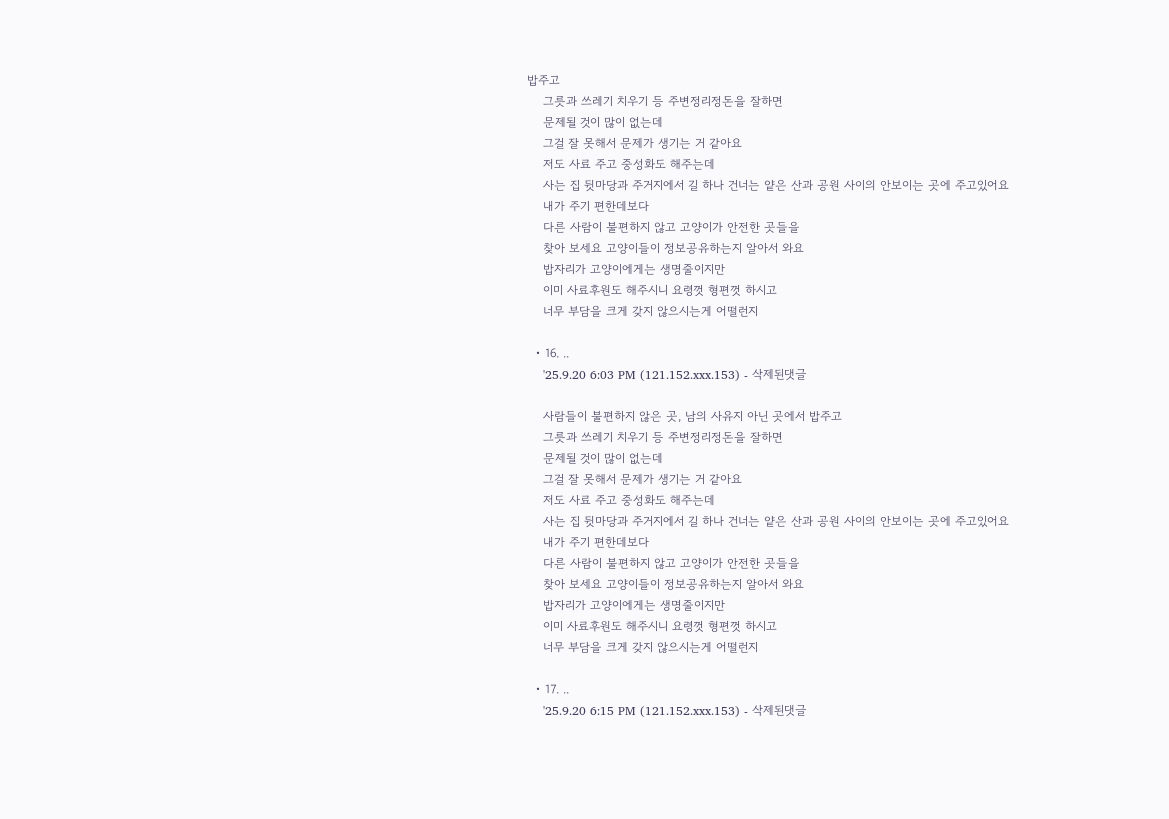밥주고
    그릇과 쓰레기 치우기 등 주변정리정돈을 잘하면
    문제될 것이 많이 없는데
    그걸 잘 못해서 문제가 생기는 거 같아요
    저도 사료 주고 중성화도 해주는데
    사는 집 뒷마당과 주거지에서 길 하나 건너는 얕은 산과 공원 사이의 안보이는 곳에 주고있어요
    내가 주기 편한데보다
    다른 사람이 불편하지 않고 고양이가 안전한 곳들을
    찾아 보세요 고양이들이 정보공유하는지 알아서 와요
    밥자리가 고양이에게는 생명줄이지만
    이미 사료후원도 해주시니 요령껏 형편껏 하시고
    너무 부담을 크게 갖지 않으시는게 어떨런지

  • 16. ..
    '25.9.20 6:03 PM (121.152.xxx.153) - 삭제된댓글

    사람들이 불편하지 않은 곳, 남의 사유지 아닌 곳에서 밥주고
    그릇과 쓰레기 치우기 등 주변정리정돈을 잘하면
    문제될 것이 많이 없는데
    그걸 잘 못해서 문제가 생기는 거 같아요
    저도 사료 주고 중성화도 해주는데
    사는 집 뒷마당과 주거지에서 길 하나 건너는 얕은 산과 공원 사이의 안보이는 곳에 주고있어요
    내가 주기 편한데보다
    다른 사람이 불편하지 않고 고양이가 안전한 곳들을
    찾아 보세요 고양이들이 정보공유하는지 알아서 와요
    밥자리가 고양이에게는 생명줄이지만
    이미 사료후원도 해주시니 요령껏 형편껏 하시고
    너무 부담을 크게 갖지 않으시는게 어떨런지

  • 17. ..
    '25.9.20 6:15 PM (121.152.xxx.153) - 삭제된댓글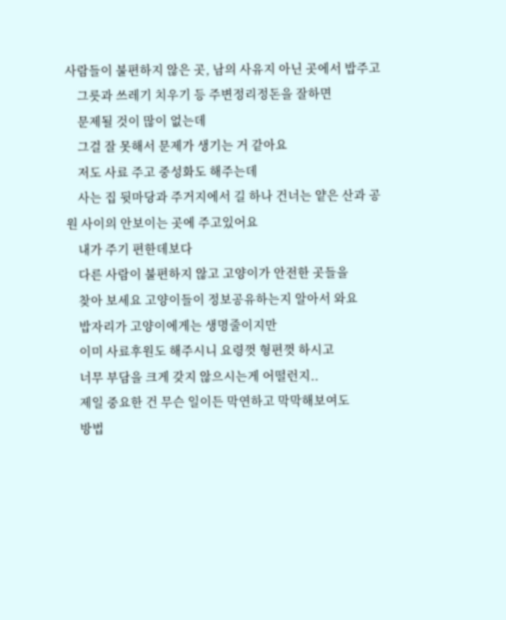사람들이 불편하지 않은 곳, 남의 사유지 아닌 곳에서 밥주고
    그릇과 쓰레기 치우기 등 주변정리정돈을 잘하면
    문제될 것이 많이 없는데
    그걸 잘 못해서 문제가 생기는 거 같아요
    저도 사료 주고 중성화도 해주는데
    사는 집 뒷마당과 주거지에서 길 하나 건너는 얕은 산과 공원 사이의 안보이는 곳에 주고있어요
    내가 주기 편한데보다
    다른 사람이 불편하지 않고 고양이가 안전한 곳들을
    찾아 보세요 고양이들이 정보공유하는지 알아서 와요
    밥자리가 고양이에게는 생명줄이지만
    이미 사료후원도 해주시니 요령껏 형편껏 하시고
    너무 부담을 크게 갖지 않으시는게 어떨런지..
    제일 중요한 건 무슨 일이든 막연하고 막막해보여도
    방법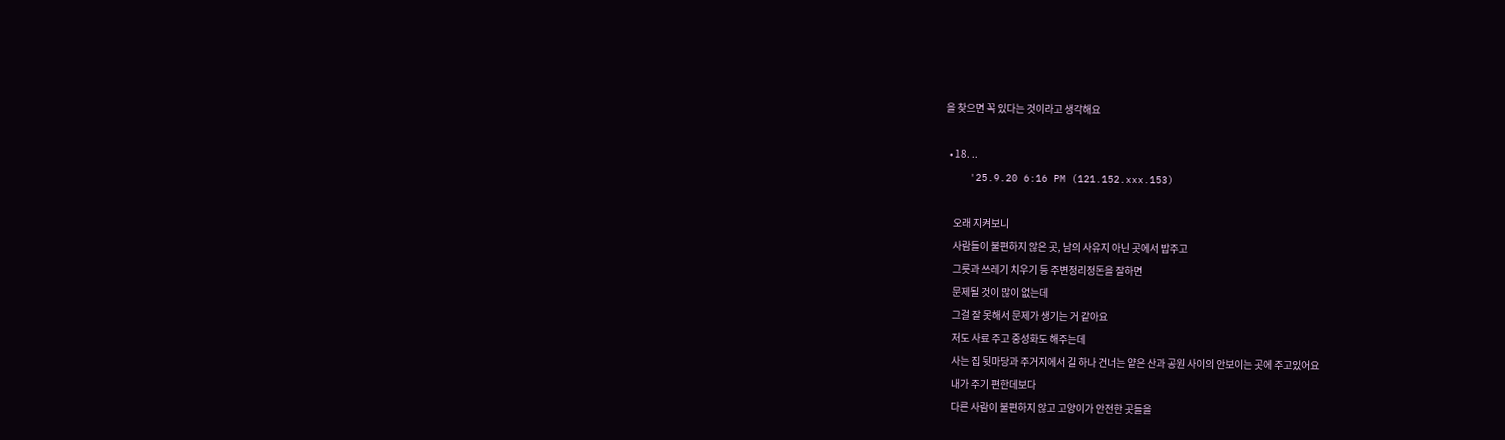을 찾으면 꼭 있다는 것이라고 생각해요

  • 18. ..
    '25.9.20 6:16 PM (121.152.xxx.153)

    오래 지켜보니
    사람들이 불편하지 않은 곳, 남의 사유지 아닌 곳에서 밥주고
    그릇과 쓰레기 치우기 등 주변정리정돈을 잘하면
    문제될 것이 많이 없는데
    그걸 잘 못해서 문제가 생기는 거 같아요
    저도 사료 주고 중성화도 해주는데
    사는 집 뒷마당과 주거지에서 길 하나 건너는 얕은 산과 공원 사이의 안보이는 곳에 주고있어요
    내가 주기 편한데보다
    다른 사람이 불편하지 않고 고양이가 안전한 곳들을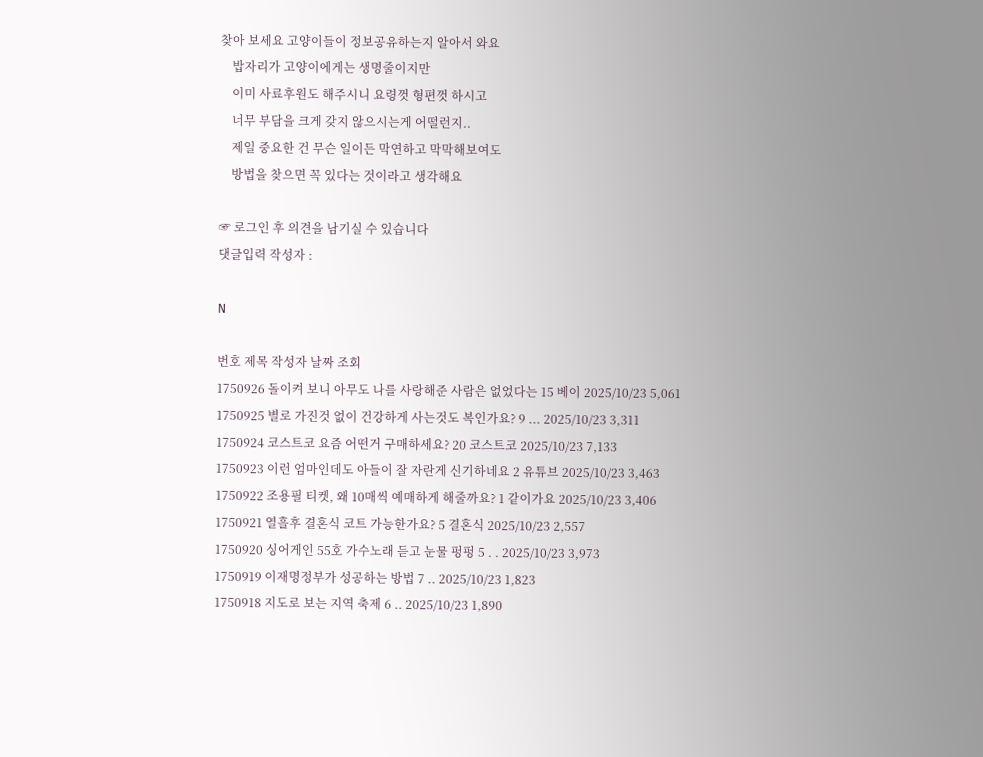찾아 보세요 고양이들이 정보공유하는지 알아서 와요
    밥자리가 고양이에게는 생명줄이지만
    이미 사료후원도 해주시니 요령껏 형편껏 하시고
    너무 부담을 크게 갖지 않으시는게 어떨런지..
    제일 중요한 건 무슨 일이든 막연하고 막막해보여도
    방법을 찾으면 꼭 있다는 것이라고 생각해요

☞ 로그인 후 의견을 남기실 수 있습니다
댓글입력 작성자 :

N

번호 제목 작성자 날짜 조회
1750926 돌이켜 보니 아무도 나를 사랑해준 사람은 없었다는 15 베이 2025/10/23 5,061
1750925 별로 가진것 없이 건강하게 사는것도 복인가요? 9 ... 2025/10/23 3,311
1750924 코스트코 요즘 어떤거 구매하세요? 20 코스트코 2025/10/23 7,133
1750923 이런 엄마인데도 아들이 잘 자란게 신기하네요 2 유튜브 2025/10/23 3,463
1750922 조용필 티켓, 왜 10매씩 예매하게 해줄까요? 1 같이가요 2025/10/23 3,406
1750921 열흘후 결혼식 코트 가능한가요? 5 결혼식 2025/10/23 2,557
1750920 싱어게인 55호 가수노래 듣고 눈물 펑펑 5 . . 2025/10/23 3,973
1750919 이재명정부가 성공하는 방법 7 .. 2025/10/23 1,823
1750918 지도로 보는 지역 축제 6 .. 2025/10/23 1,890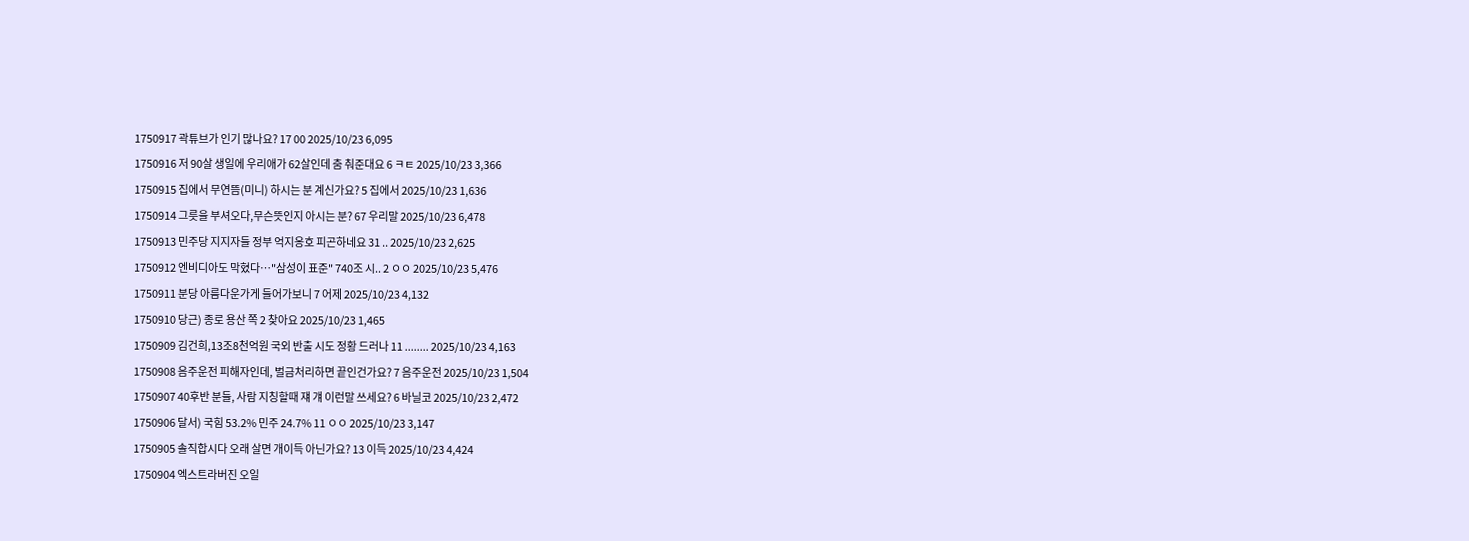1750917 곽튜브가 인기 많나요? 17 00 2025/10/23 6,095
1750916 저 90살 생일에 우리애가 62살인데 춤 춰준대요 6 ㅋㅌ 2025/10/23 3,366
1750915 집에서 무연뜸(미니) 하시는 분 계신가요? 5 집에서 2025/10/23 1,636
1750914 그릇을 부셔오다,무슨뜻인지 아시는 분? 67 우리말 2025/10/23 6,478
1750913 민주당 지지자들 정부 억지옹호 피곤하네요 31 .. 2025/10/23 2,625
1750912 엔비디아도 막혔다…"삼성이 표준" 740조 시.. 2 ㅇㅇ 2025/10/23 5,476
1750911 분당 아름다운가게 들어가보니 7 어제 2025/10/23 4,132
1750910 당근) 종로 용산 쪽 2 찾아요 2025/10/23 1,465
1750909 김건희,13조8천억원 국외 반출 시도 정황 드러나 11 ........ 2025/10/23 4,163
1750908 음주운전 피해자인데, 벌금처리하면 끝인건가요? 7 음주운전 2025/10/23 1,504
1750907 40후반 분들, 사람 지칭할때 쟤 걔 이런말 쓰세요? 6 바닐코 2025/10/23 2,472
1750906 달서) 국힘 53.2% 민주 24.7% 11 ㅇㅇ 2025/10/23 3,147
1750905 솔직합시다 오래 살면 개이득 아닌가요? 13 이득 2025/10/23 4,424
1750904 엑스트라버진 오일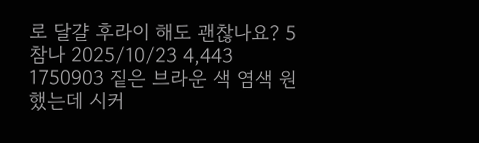로 달걀 후라이 해도 괜찮나요? 5 참나 2025/10/23 4,443
1750903 짙은 브라운 색 염색 원했는데 시커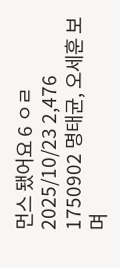먼스 됐어요 6 ㅇㄹ 2025/10/23 2,476
1750902 명태균, 오세훈 보며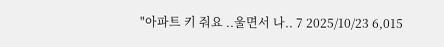"아파트 키 줘요 ..울면서 나.. 7 2025/10/23 6,015